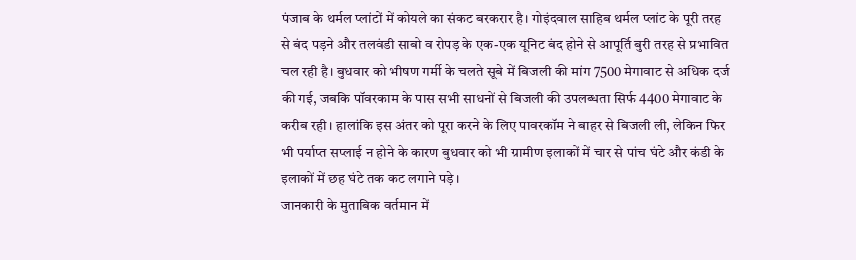पंजाब के थर्मल प्लांटों में कोयले का संकट बरकरार है। गोइंदवाल साहिब थर्मल प्लांट के पूरी तरह से बंद पड़ने और तलवंडी साबो व रोपड़ के एक-एक यूनिट बंद होने से आपूर्ति बुरी तरह से प्रभावित चल रही है। बुधवार को भीषण गर्मी के चलते सूबे में बिजली की मांग 7500 मेगावाट से अधिक दर्ज की गई, जबकि पॉवरकाम के पास सभी साधनों से बिजली की उपलब्धता सिर्फ 4400 मेगावाट के करीब रही। हालांकि इस अंतर को पूरा करने के लिए पावरकॉम ने बाहर से बिजली ली, लेकिन फिर भी पर्याप्त सप्लाई न होने के कारण बुधवार को भी ग्रामीण इलाकों में चार से पांच घंटे और कंडी के इलाकों में छह घंटे तक कट लगाने पड़े।
जानकारी के मुताबिक वर्तमान में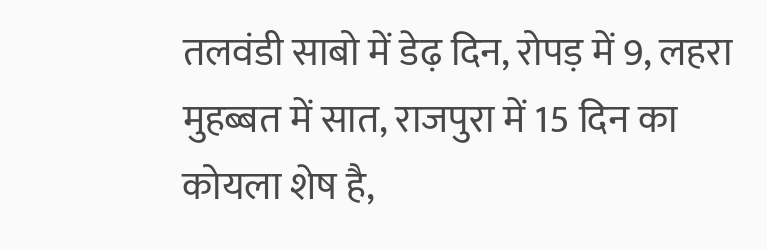तलवंडी साबो में डेढ़ दिन, रोपड़ में 9, लहरा मुहब्बत में सात, राजपुरा में 15 दिन का कोयला शेष है,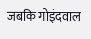जबकि गोइंदवाल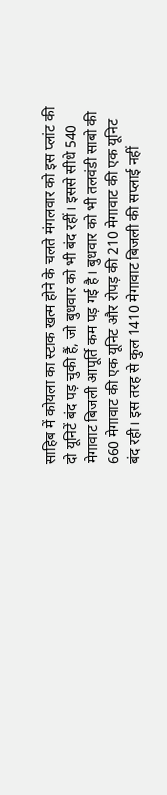साहिब में कोयला का स्टाक खत्म होने के चलते मंगलवार को इस प्लांट की दो यूनिटें बंद पड़ चुकी हैं, जो बुधवार को भी बंद रहीं। इससे सीधे 540 मेगावाट बिजली आपूर्ति कम पड़ गई है। बुधवार को भी तलवंडी साबो की 660 मेगावाट की एक यूनिट और रोपड़ की 210 मेगावाट की एक यूनिट बंद रही। इस तरह से कुल 1410 मेगावाट बिजली की सप्लाई नहीं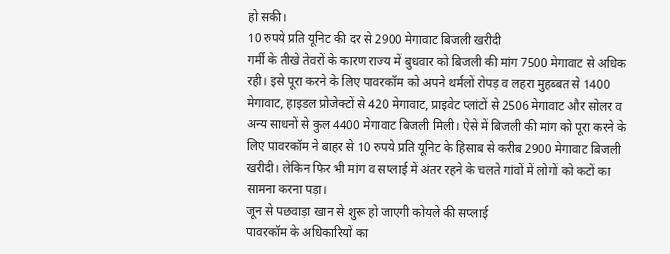हो सकी।
10 रुपये प्रति यूनिट की दर से 2900 मेगावाट बिजली खरीदी
गर्मी के तीखे तेवरों के कारण राज्य में बुधवार को बिजली की मांग 7500 मेगावाट से अधिक रही। इसे पूरा करने के लिए पावरकॉम को अपने थर्मलों रोपड़ व लहरा मुहब्बत से 1400 मेगावाट, हाइडल प्रोजेक्टों से 420 मेगावाट, प्राइवेट प्लांटों से 2506 मेगावाट और सोलर व अन्य साधनों से कुल 4400 मेगावाट बिजली मिली। ऐसे में बिजली की मांग को पूरा करने के लिए पावरकॉम ने बाहर से 10 रुपये प्रति यूनिट के हिसाब से करीब 2900 मेगावाट बिजली खरीदी। लेकिन फिर भी मांग व सप्लाई में अंतर रहने के चलते गांवों में लोगों को कटों का सामना करना पड़ा।
जून से पछवाड़ा खान से शुरू हो जाएगी कोयले की सप्लाई
पावरकॉम के अधिकारियों का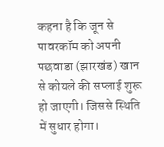कहना है कि जून से पावरकॉम को अपनी पछवाडा (झारखंड) खान से कोयले की सप्लाई शुरू हो जाएगी। जिससे स्थिति में सुधार होगा।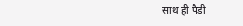साथ ही पैडी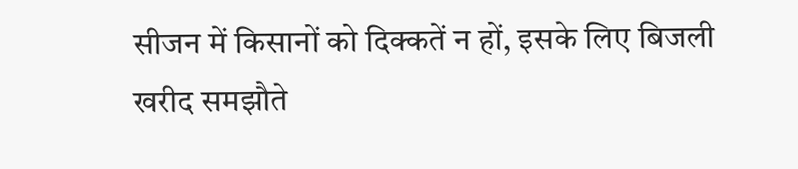सीजन में किसानों को दिक्कतें न हों, इसके लिए बिजली खरीद समझौते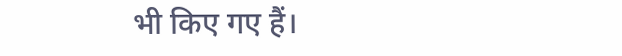भी किए गए हैं।